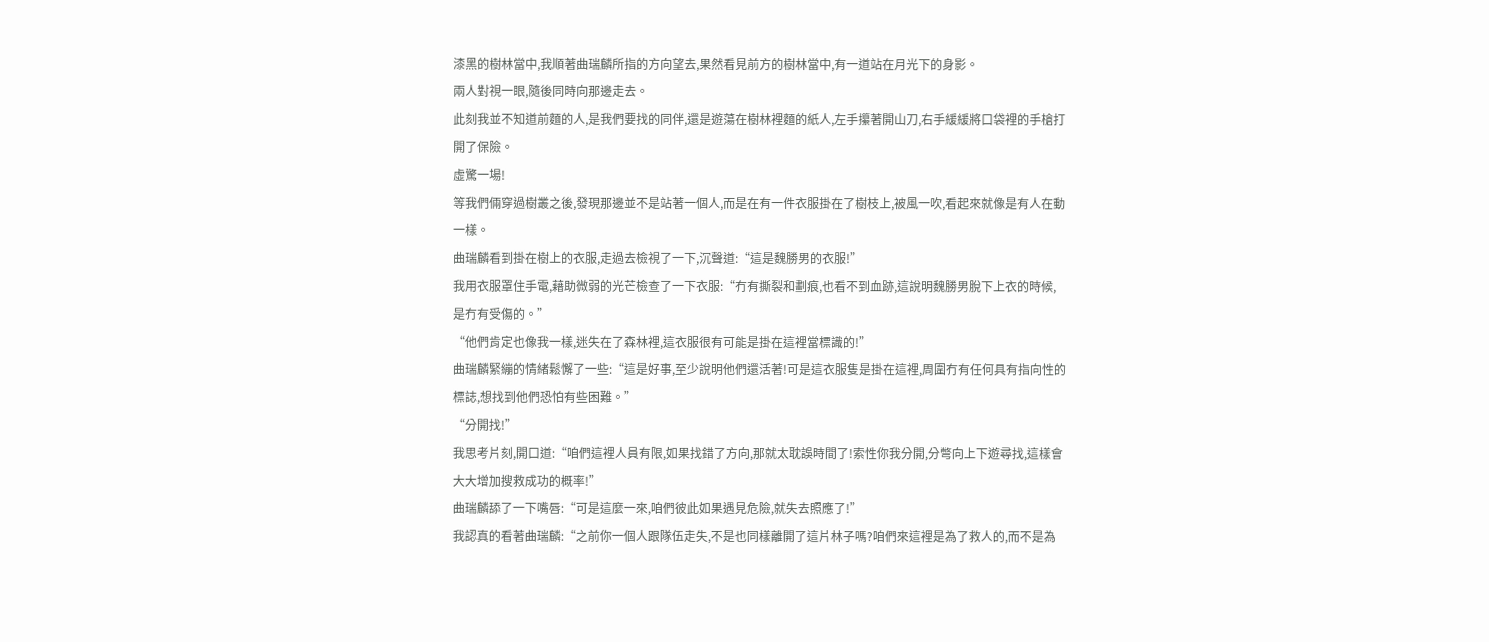漆黑的樹林當中,我順著曲瑞麟所指的方向望去,果然看見前方的樹林當中,有一道站在月光下的身影。
兩人對視一眼,隨後同時向那邊走去。
此刻我並不知道前麵的人,是我們要找的同伴,還是遊蕩在樹林裡麵的紙人,左手攥著開山刀,右手緩緩將口袋裡的手槍打開了保險。
虛驚一場!
等我們倆穿過樹叢之後,發現那邊並不是站著一個人,而是在有一件衣服掛在了樹枝上,被風一吹,看起來就像是有人在動一樣。
曲瑞麟看到掛在樹上的衣服,走過去檢視了一下,沉聲道:“這是魏勝男的衣服!”
我用衣服罩住手電,藉助微弱的光芒檢查了一下衣服:“冇有撕裂和劃痕,也看不到血跡,這說明魏勝男脫下上衣的時候,是冇有受傷的。”
“他們肯定也像我一樣,迷失在了森林裡,這衣服很有可能是掛在這裡當標識的!”
曲瑞麟緊繃的情緒鬆懈了一些:“這是好事,至少說明他們還活著!可是這衣服隻是掛在這裡,周圍冇有任何具有指向性的標誌,想找到他們恐怕有些困難。”
“分開找!”
我思考片刻,開口道:“咱們這裡人員有限,如果找錯了方向,那就太耽誤時間了!索性你我分開,分彆向上下遊尋找,這樣會大大增加搜救成功的概率!”
曲瑞麟舔了一下嘴唇:“可是這麼一來,咱們彼此如果遇見危險,就失去照應了!”
我認真的看著曲瑞麟:“之前你一個人跟隊伍走失,不是也同樣離開了這片林子嗎?咱們來這裡是為了救人的,而不是為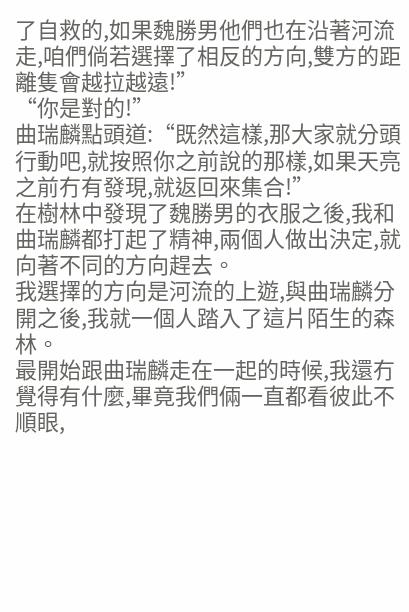了自救的,如果魏勝男他們也在沿著河流走,咱們倘若選擇了相反的方向,雙方的距離隻會越拉越遠!”
“你是對的!”
曲瑞麟點頭道:“既然這樣,那大家就分頭行動吧,就按照你之前說的那樣,如果天亮之前冇有發現,就返回來集合!”
在樹林中發現了魏勝男的衣服之後,我和曲瑞麟都打起了精神,兩個人做出決定,就向著不同的方向趕去。
我選擇的方向是河流的上遊,與曲瑞麟分開之後,我就一個人踏入了這片陌生的森林。
最開始跟曲瑞麟走在一起的時候,我還冇覺得有什麼,畢竟我們倆一直都看彼此不順眼,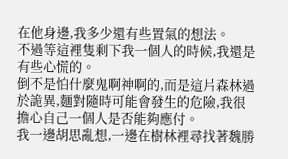在他身邊,我多少還有些置氣的想法。
不過等這裡隻剩下我一個人的時候,我還是有些心慌的。
倒不是怕什麼鬼啊神啊的,而是這片森林過於詭異,麵對隨時可能會發生的危險,我很擔心自己一個人是否能夠應付。
我一邊胡思亂想,一邊在樹林裡尋找著魏勝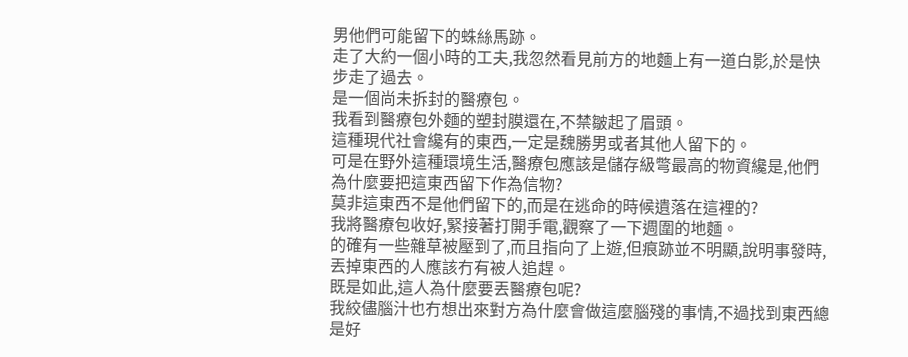男他們可能留下的蛛絲馬跡。
走了大約一個小時的工夫,我忽然看見前方的地麵上有一道白影,於是快步走了過去。
是一個尚未拆封的醫療包。
我看到醫療包外麵的塑封膜還在,不禁皺起了眉頭。
這種現代社會纔有的東西,一定是魏勝男或者其他人留下的。
可是在野外這種環境生活,醫療包應該是儲存級彆最高的物資纔是,他們為什麼要把這東西留下作為信物?
莫非這東西不是他們留下的,而是在逃命的時候遺落在這裡的?
我將醫療包收好,緊接著打開手電,觀察了一下週圍的地麵。
的確有一些雜草被壓到了,而且指向了上遊,但痕跡並不明顯,說明事發時,丟掉東西的人應該冇有被人追趕。
既是如此,這人為什麼要丟醫療包呢?
我絞儘腦汁也冇想出來對方為什麼會做這麼腦殘的事情,不過找到東西總是好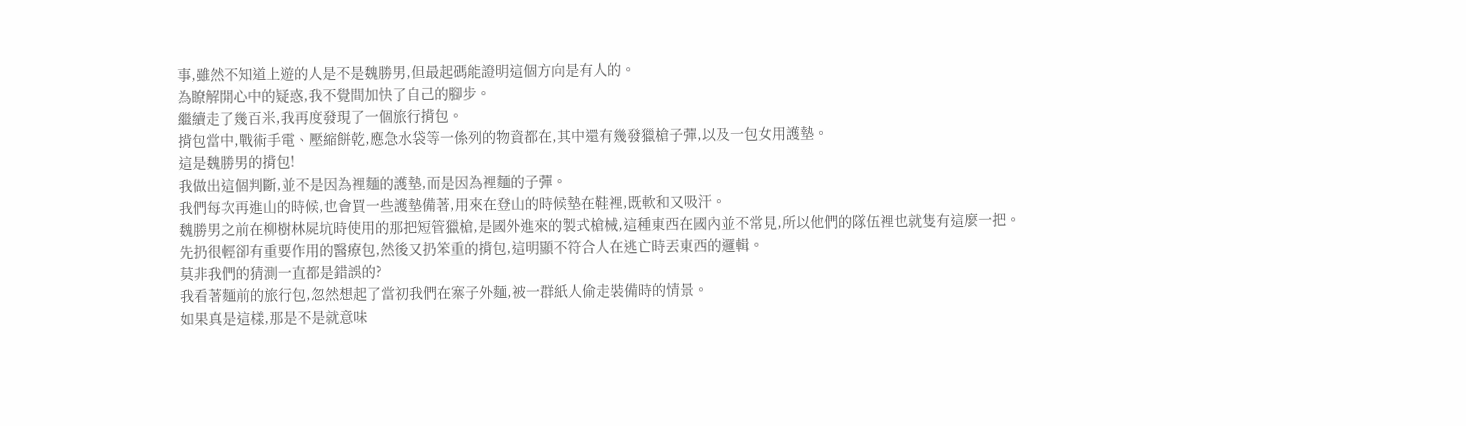事,雖然不知道上遊的人是不是魏勝男,但最起碼能證明這個方向是有人的。
為瞭解開心中的疑惑,我不覺間加快了自己的腳步。
繼續走了幾百米,我再度發現了一個旅行揹包。
揹包當中,戰術手電、壓縮餅乾,應急水袋等一係列的物資都在,其中還有幾發獵槍子彈,以及一包女用護墊。
這是魏勝男的揹包!
我做出這個判斷,並不是因為裡麵的護墊,而是因為裡麵的子彈。
我們每次再進山的時候,也會買一些護墊備著,用來在登山的時候墊在鞋裡,既軟和又吸汗。
魏勝男之前在柳樹林屍坑時使用的那把短管獵槍,是國外進來的製式槍械,這種東西在國內並不常見,所以他們的隊伍裡也就隻有這麼一把。
先扔很輕卻有重要作用的醫療包,然後又扔笨重的揹包,這明顯不符合人在逃亡時丟東西的邏輯。
莫非我們的猜測一直都是錯誤的?
我看著麵前的旅行包,忽然想起了當初我們在寨子外麵,被一群紙人偷走裝備時的情景。
如果真是這樣,那是不是就意味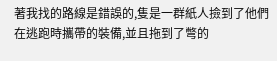著我找的路線是錯誤的,隻是一群紙人撿到了他們在逃跑時攜帶的裝備,並且拖到了彆的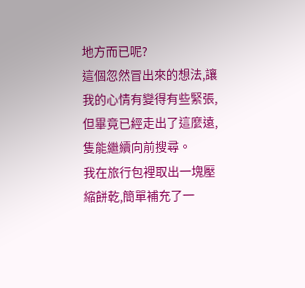地方而已呢?
這個忽然冒出來的想法,讓我的心情有變得有些緊張,但畢竟已經走出了這麼遠,隻能繼續向前搜尋。
我在旅行包裡取出一塊壓縮餅乾,簡單補充了一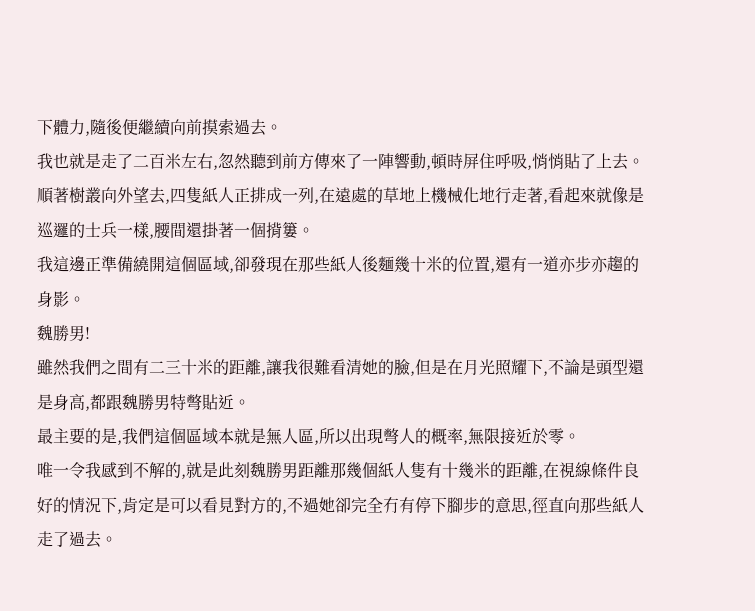下體力,隨後便繼續向前摸索過去。
我也就是走了二百米左右,忽然聽到前方傳來了一陣響動,頓時屏住呼吸,悄悄貼了上去。
順著樹叢向外望去,四隻紙人正排成一列,在遠處的草地上機械化地行走著,看起來就像是巡邏的士兵一樣,腰間還掛著一個揹簍。
我這邊正準備繞開這個區域,卻發現在那些紙人後麵幾十米的位置,還有一道亦步亦趨的身影。
魏勝男!
雖然我們之間有二三十米的距離,讓我很難看清她的臉,但是在月光照耀下,不論是頭型還是身高,都跟魏勝男特彆貼近。
最主要的是,我們這個區域本就是無人區,所以出現彆人的概率,無限接近於零。
唯一令我感到不解的,就是此刻魏勝男距離那幾個紙人隻有十幾米的距離,在視線條件良好的情況下,肯定是可以看見對方的,不過她卻完全冇有停下腳步的意思,徑直向那些紙人走了過去。